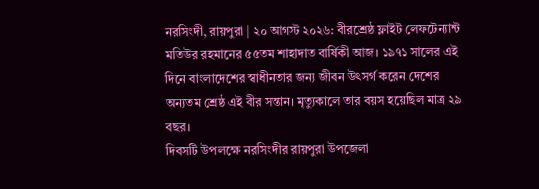নরসিংদী, রায়পুরা | ২০ আগস্ট ২০২৬: বীরশ্রেষ্ঠ ফ্লাইট লেফটেন্যান্ট মতিউর রহমানের ৫৫তম শাহাদাত বার্ষিকী আজ। ১৯৭১ সালের এই দিনে বাংলাদেশের স্বাধীনতার জন্য জীবন উৎসর্গ করেন দেশের অন্যতম শ্রেষ্ঠ এই বীর সন্তান। মৃত্যুকালে তার বয়স হয়েছিল মাত্র ২৯ বছর।
দিবসটি উপলক্ষে নরসিংদীর রায়পুরা উপজেলা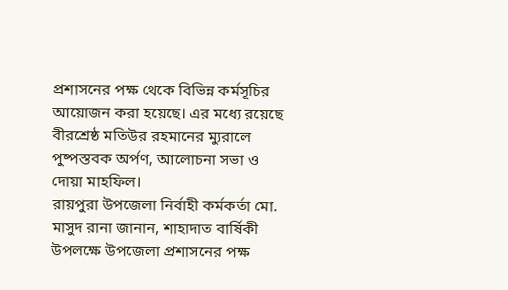প্রশাসনের পক্ষ থেকে বিভিন্ন কর্মসূচির আয়োজন করা হয়েছে। এর মধ্যে রয়েছে বীরশ্রেষ্ঠ মতিউর রহমানের ম্যুরালে পুষ্পস্তবক অর্পণ, আলোচনা সভা ও দোয়া মাহফিল।
রায়পুরা উপজেলা নির্বাহী কর্মকর্তা মো. মাসুদ রানা জানান, শাহাদাত বার্ষিকী উপলক্ষে উপজেলা প্রশাসনের পক্ষ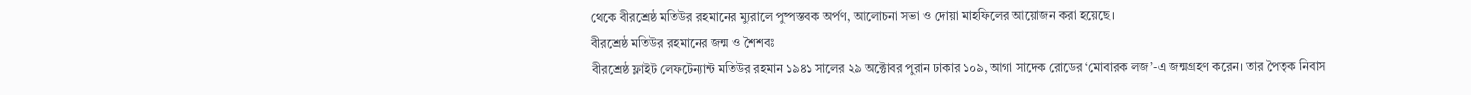থেকে বীরশ্রেষ্ঠ মতিউর রহমানের ম্যুরালে পুষ্পস্তবক অর্পণ, আলোচনা সভা ও দোয়া মাহফিলের আয়োজন করা হয়েছে।
বীরশ্রেষ্ঠ মতিউর রহমানের জন্ম ও শৈশবঃ
বীরশ্রেষ্ঠ ফ্লাইট লেফটেন্যান্ট মতিউর রহমান ১৯৪১ সালের ২৯ অক্টোবর পুরান ঢাকার ১০৯, আগা সাদেক রোডের ‘মোবারক লজ’-এ জন্মগ্রহণ করেন। তার পৈতৃক নিবাস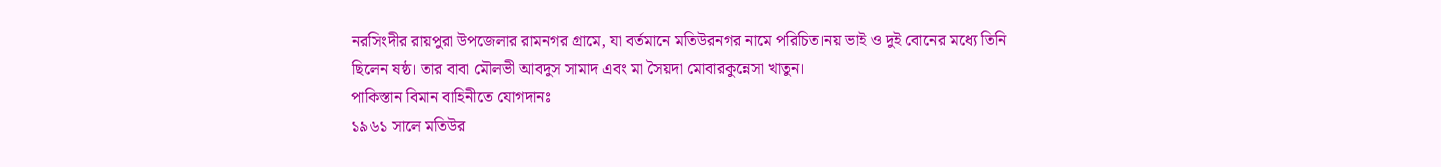নরসিংদীর রায়পুরা উপজেলার রামনগর গ্রামে, যা বর্তমানে মতিউরনগর নামে পরিচিত।নয় ভাই ও দুই বোনের মধ্যে তিনি ছিলেন ষষ্ঠ। তার বাবা মৌলভী আবদুস সামাদ এবং মা সৈয়দা মোবারকুন্নেসা খাতুন।
পাকিস্তান বিমান বাহিনীতে যোগদানঃ
১৯৬১ সালে মতিউর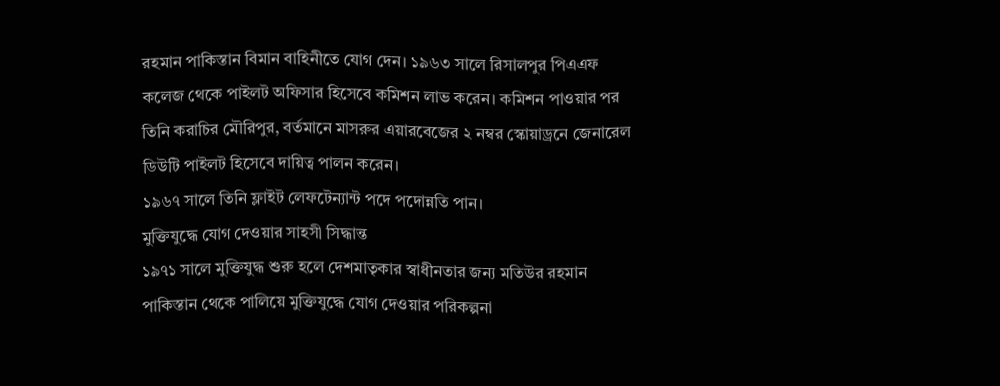রহমান পাকিস্তান বিমান বাহিনীতে যোগ দেন। ১৯৬৩ সালে রিসালপুর পিএএফ কলেজ থেকে পাইলট অফিসার হিসেবে কমিশন লাভ করেন। কমিশন পাওয়ার পর তিনি করাচির মৌরিপুর, বর্তমানে মাসরুর এয়ারবেজের ২ নম্বর স্কোয়াড্রনে জেনারেল ডিউটি পাইলট হিসেবে দায়িত্ব পালন করেন।
১৯৬৭ সালে তিনি ফ্লাইট লেফটেন্যান্ট পদে পদোন্নতি পান।
মুক্তিযুদ্ধে যোগ দেওয়ার সাহসী সিদ্ধান্ত
১৯৭১ সালে মুক্তিযুদ্ধ শুরু হলে দেশমাতৃকার স্বাধীনতার জন্য মতিউর রহমান পাকিস্তান থেকে পালিয়ে মুক্তিযুদ্ধে যোগ দেওয়ার পরিকল্পনা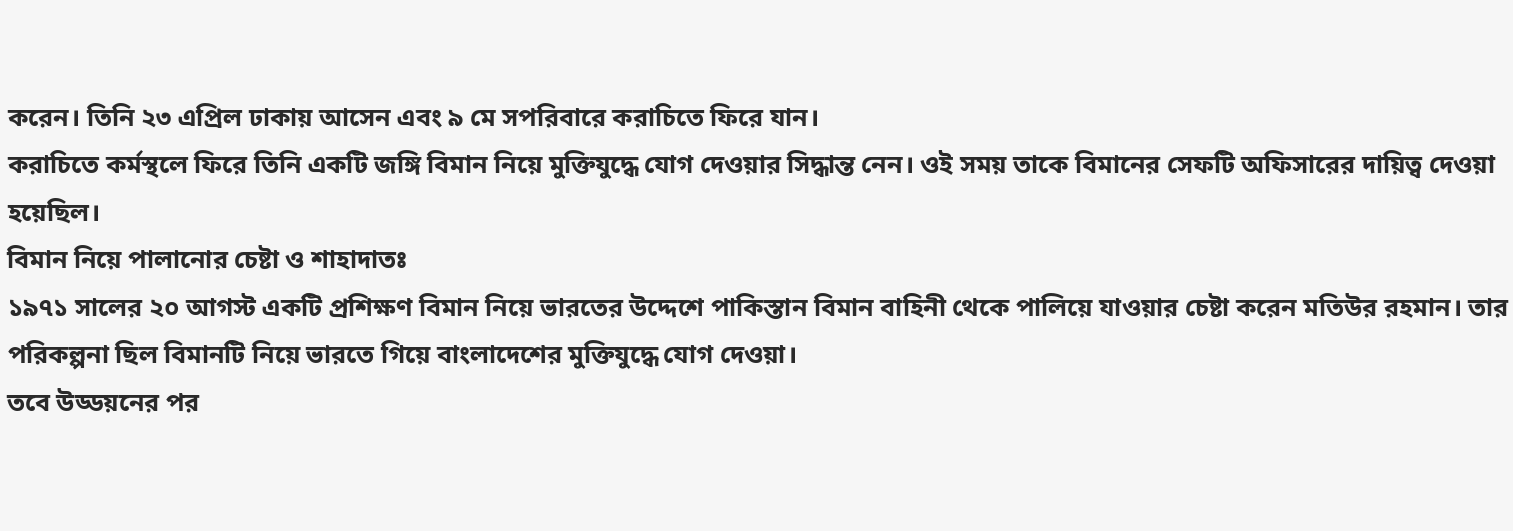করেন। তিনি ২৩ এপ্রিল ঢাকায় আসেন এবং ৯ মে সপরিবারে করাচিতে ফিরে যান।
করাচিতে কর্মস্থলে ফিরে তিনি একটি জঙ্গি বিমান নিয়ে মুক্তিযুদ্ধে যোগ দেওয়ার সিদ্ধান্ত নেন। ওই সময় তাকে বিমানের সেফটি অফিসারের দায়িত্ব দেওয়া হয়েছিল।
বিমান নিয়ে পালানোর চেষ্টা ও শাহাদাতঃ
১৯৭১ সালের ২০ আগস্ট একটি প্রশিক্ষণ বিমান নিয়ে ভারতের উদ্দেশে পাকিস্তান বিমান বাহিনী থেকে পালিয়ে যাওয়ার চেষ্টা করেন মতিউর রহমান। তার পরিকল্পনা ছিল বিমানটি নিয়ে ভারতে গিয়ে বাংলাদেশের মুক্তিযুদ্ধে যোগ দেওয়া।
তবে উড্ডয়নের পর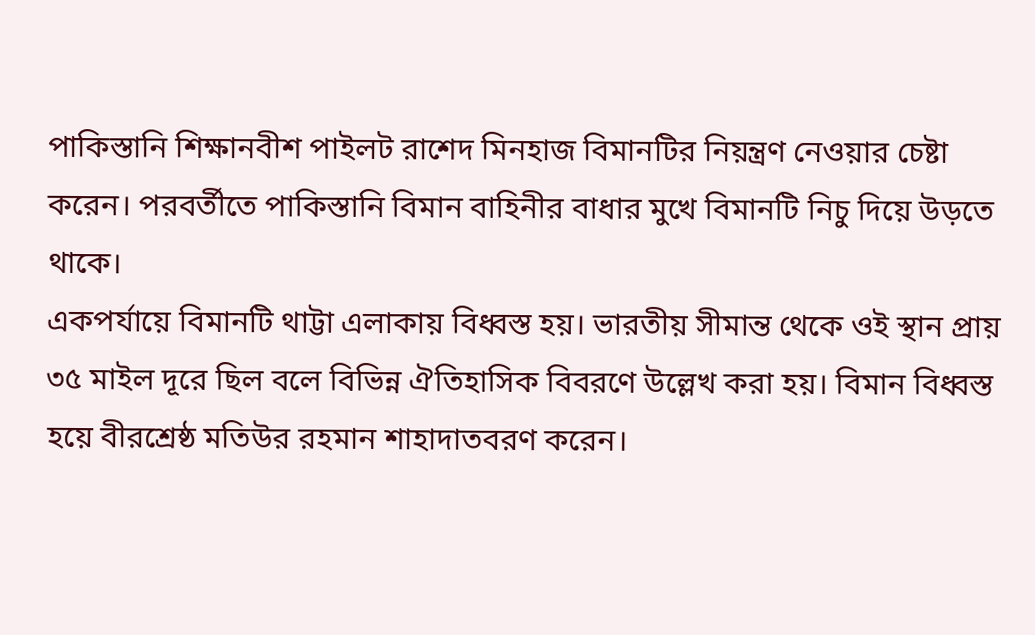পাকিস্তানি শিক্ষানবীশ পাইলট রাশেদ মিনহাজ বিমানটির নিয়ন্ত্রণ নেওয়ার চেষ্টা করেন। পরবর্তীতে পাকিস্তানি বিমান বাহিনীর বাধার মুখে বিমানটি নিচু দিয়ে উড়তে থাকে।
একপর্যায়ে বিমানটি থাট্টা এলাকায় বিধ্বস্ত হয়। ভারতীয় সীমান্ত থেকে ওই স্থান প্রায় ৩৫ মাইল দূরে ছিল বলে বিভিন্ন ঐতিহাসিক বিবরণে উল্লেখ করা হয়। বিমান বিধ্বস্ত হয়ে বীরশ্রেষ্ঠ মতিউর রহমান শাহাদাতবরণ করেন।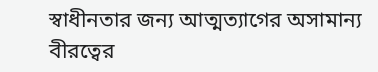স্বাধীনতার জন্য আত্মত্যাগের অসামান্য বীরত্বের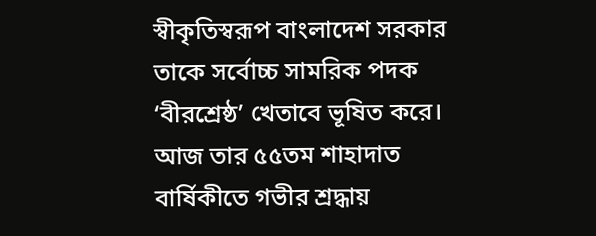স্বীকৃতিস্বরূপ বাংলাদেশ সরকার তাকে সর্বোচ্চ সামরিক পদক ‘বীরশ্রেষ্ঠ’ খেতাবে ভূষিত করে।
আজ তার ৫৫তম শাহাদাত বার্ষিকীতে গভীর শ্রদ্ধায়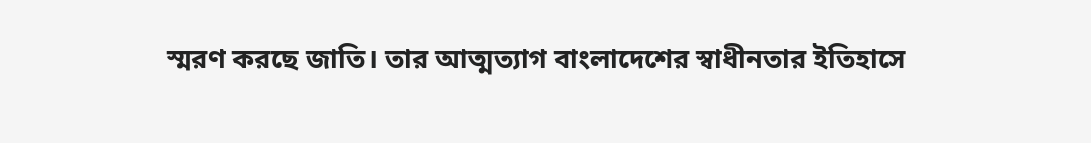স্মরণ করছে জাতি। তার আত্মত্যাগ বাংলাদেশের স্বাধীনতার ইতিহাসে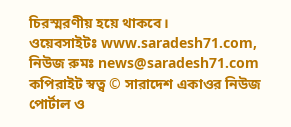চিরস্মরণীয় হয়ে থাকবে।
ওয়েবসাইটঃ www.saradesh71.com, নিউজ রুমঃ news@saradesh71.com
কপিরাইট স্বত্ব © সারাদেশ একাওর নিউজ পোর্টাল ও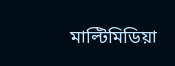মাল্টিমিডিয়া